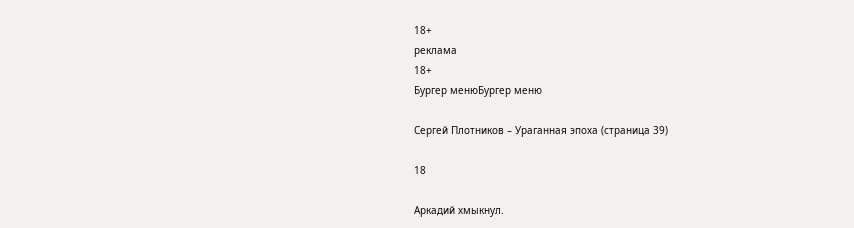18+
реклама
18+
Бургер менюБургер меню

Сергей Плотников – Ураганная эпоха (страница 39)

18

Аркадий хмыкнул.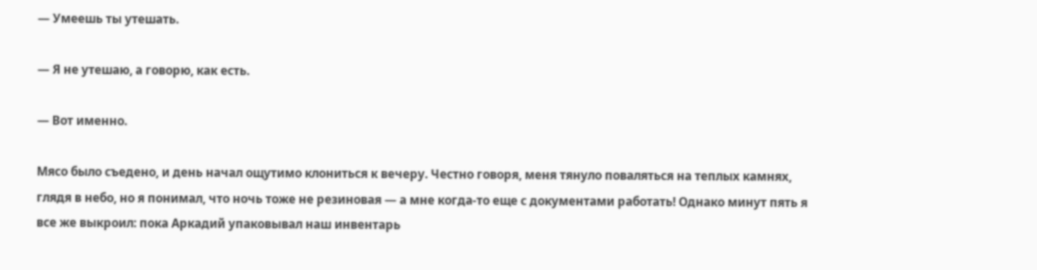— Умеешь ты утешать.

— Я не утешаю, а говорю, как есть.

— Вот именно.

Мясо было съедено, и день начал ощутимо клониться к вечеру. Честно говоря, меня тянуло поваляться на теплых камнях, глядя в небо, но я понимал, что ночь тоже не резиновая — а мне когда-то еще с документами работать! Однако минут пять я все же выкроил: пока Аркадий упаковывал наш инвентарь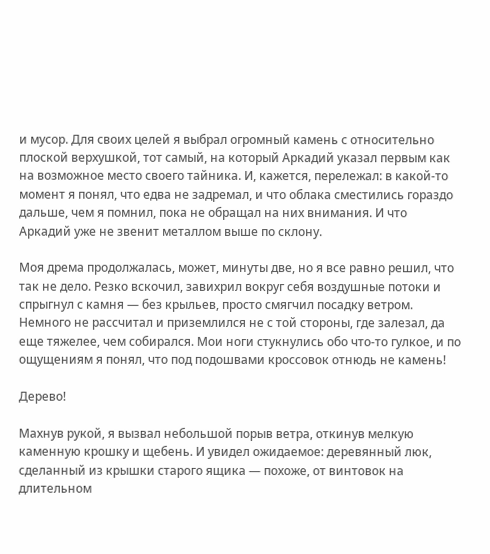и мусор. Для своих целей я выбрал огромный камень с относительно плоской верхушкой, тот самый, на который Аркадий указал первым как на возможное место своего тайника. И, кажется, перележал: в какой-то момент я понял, что едва не задремал, и что облака сместились гораздо дальше, чем я помнил, пока не обращал на них внимания. И что Аркадий уже не звенит металлом выше по склону.

Моя дрема продолжалась, может, минуты две, но я все равно решил, что так не дело. Резко вскочил, завихрил вокруг себя воздушные потоки и спрыгнул с камня — без крыльев, просто смягчил посадку ветром. Немного не рассчитал и приземлился не с той стороны, где залезал, да еще тяжелее, чем собирался. Мои ноги стукнулись обо что-то гулкое, и по ощущениям я понял, что под подошвами кроссовок отнюдь не камень!

Дерево!

Махнув рукой, я вызвал небольшой порыв ветра, откинув мелкую каменную крошку и щебень. И увидел ожидаемое: деревянный люк, сделанный из крышки старого ящика — похоже, от винтовок на длительном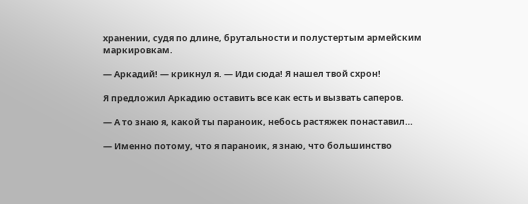хранении, судя по длине, брутальности и полустертым армейским маркировкам.

— Аркадий! — крикнул я. — Иди сюда! Я нашел твой схрон!

Я предложил Аркадию оставить все как есть и вызвать саперов.

— А то знаю я, какой ты параноик, небось растяжек понаставил…

— Именно потому, что я параноик, я знаю, что большинство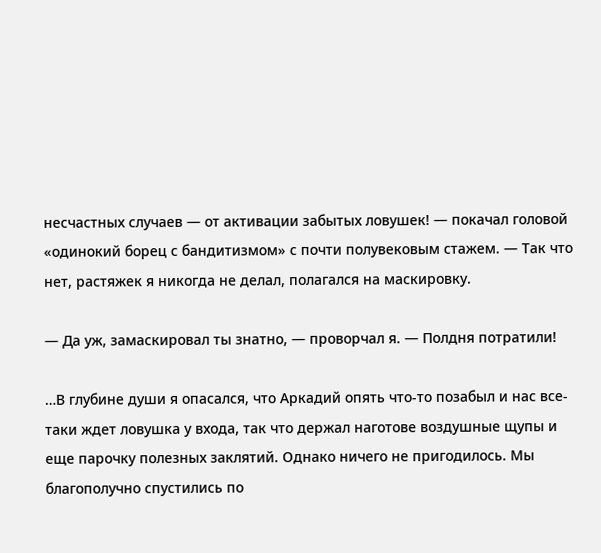несчастных случаев — от активации забытых ловушек! — покачал головой «одинокий борец с бандитизмом» с почти полувековым стажем. — Так что нет, растяжек я никогда не делал, полагался на маскировку.

— Да уж, замаскировал ты знатно, — проворчал я. — Полдня потратили!

…В глубине души я опасался, что Аркадий опять что-то позабыл и нас все-таки ждет ловушка у входа, так что держал наготове воздушные щупы и еще парочку полезных заклятий. Однако ничего не пригодилось. Мы благополучно спустились по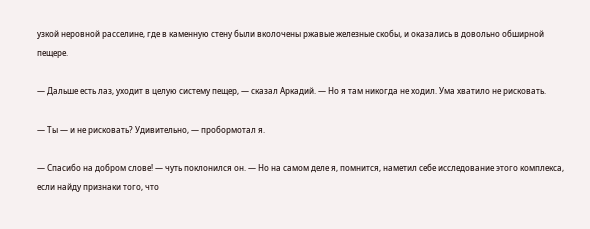узкой неровной расселине, где в каменную стену были вколочены ржавые железные скобы, и оказались в довольно обширной пещере.

— Дальше есть лаз, уходит в целую систему пещер, — сказал Аркадий. — Но я там никогда не ходил. Ума хватило не рисковать.

— Ты — и не рисковать? Удивительно, — пробормотал я.

— Спасибо на добром слове! — чуть поклонился он. — Но на самом деле я, помнится, наметил себе исследование этого комплекса, если найду признаки того, что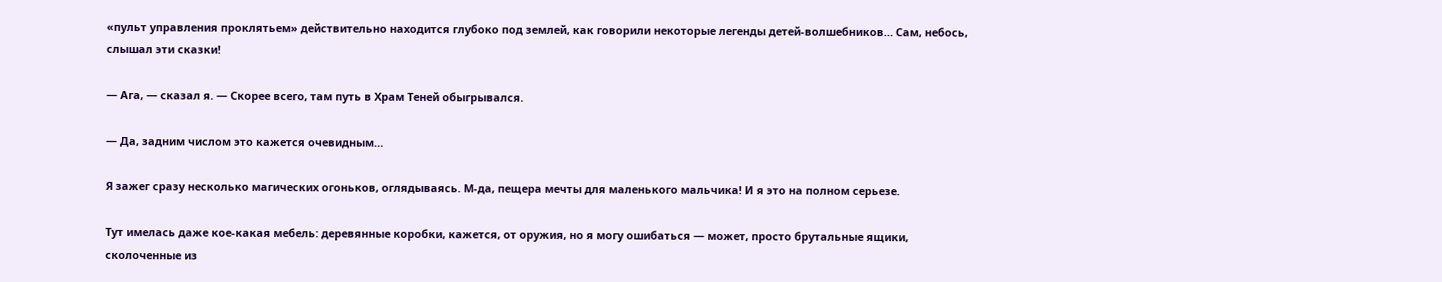«пульт управления проклятьем» действительно находится глубоко под землей, как говорили некоторые легенды детей-волшебников… Сам, небось, слышал эти сказки!

— Ага, — сказал я. — Скорее всего, там путь в Храм Теней обыгрывался.

— Да, задним числом это кажется очевидным…

Я зажег сразу несколько магических огоньков, оглядываясь. М-да, пещера мечты для маленького мальчика! И я это на полном серьезе.

Тут имелась даже кое-какая мебель: деревянные коробки, кажется, от оружия, но я могу ошибаться — может, просто брутальные ящики, сколоченные из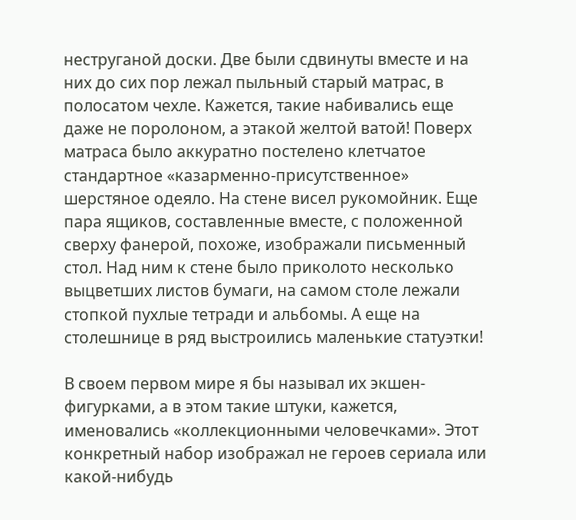неструганой доски. Две были сдвинуты вместе и на них до сих пор лежал пыльный старый матрас, в полосатом чехле. Кажется, такие набивались еще даже не поролоном, а этакой желтой ватой! Поверх матраса было аккуратно постелено клетчатое стандартное «казарменно-присутственное» шерстяное одеяло. На стене висел рукомойник. Еще пара ящиков, составленные вместе, с положенной сверху фанерой, похоже, изображали письменный стол. Над ним к стене было приколото несколько выцветших листов бумаги, на самом столе лежали стопкой пухлые тетради и альбомы. А еще на столешнице в ряд выстроились маленькие статуэтки!

В своем первом мире я бы называл их экшен-фигурками, а в этом такие штуки, кажется, именовались «коллекционными человечками». Этот конкретный набор изображал не героев сериала или какой-нибудь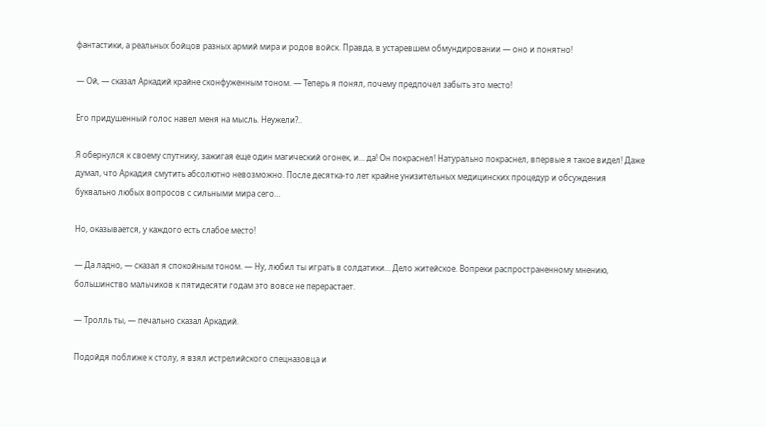фантастики, а реальных бойцов разных армий мира и родов войск. Правда, в устаревшем обмундировании — оно и понятно!

— Ой, — сказал Аркадий крайне сконфуженным тоном. — Теперь я понял, почему предпочел забыть это место!

Его придушенный голос навел меня на мысль. Неужели?..

Я обернулся к своему спутнику, зажигая еще один магический огонек, и… да! Он покраснел! Натурально покраснел, впервые я такое видел! Даже думал, что Аркадия смутить абсолютно невозможно. После десятка-то лет крайне унизительных медицинских процедур и обсуждения буквально любых вопросов с сильными мира сего…

Но, оказывается, у каждого есть слабое место!

— Да ладно, — сказал я спокойным тоном. — Ну, любил ты играть в солдатики… Дело житейское. Вопреки распространенному мнению, большинство мальчиков к пятидесяти годам это вовсе не перерастает.

— Тролль ты, — печально сказал Аркадий.

Подойдя поближе к столу, я взял истрелийского спецназовца и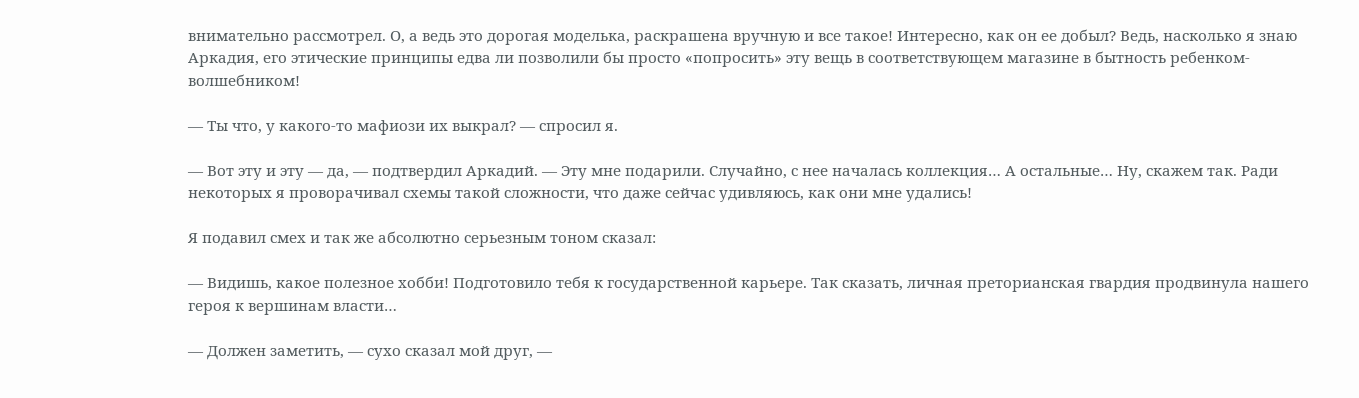внимательно рассмотрел. О, а ведь это дорогая моделька, раскрашена вручную и все такое! Интересно, как он ее добыл? Ведь, насколько я знаю Аркадия, его этические принципы едва ли позволили бы просто «попросить» эту вещь в соответствующем магазине в бытность ребенком-волшебником!

— Ты что, у какого-то мафиози их выкрал? — спросил я.

— Вот эту и эту — да, — подтвердил Аркадий. — Эту мне подарили. Случайно, с нее началась коллекция… А остальные… Ну, скажем так. Ради некоторых я проворачивал схемы такой сложности, что даже сейчас удивляюсь, как они мне удались!

Я подавил смех и так же абсолютно серьезным тоном сказал:

— Видишь, какое полезное хобби! Подготовило тебя к государственной карьере. Так сказать, личная преторианская гвардия продвинула нашего героя к вершинам власти…

— Должен заметить, — сухо сказал мой друг, —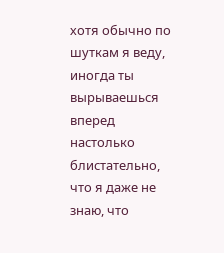хотя обычно по шуткам я веду, иногда ты вырываешься вперед настолько блистательно, что я даже не знаю, что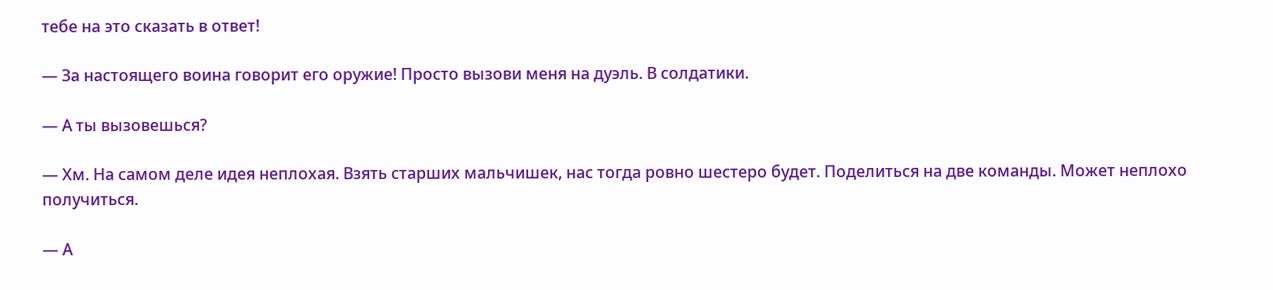тебе на это сказать в ответ!

— За настоящего воина говорит его оружие! Просто вызови меня на дуэль. В солдатики.

— А ты вызовешься?

— Хм. На самом деле идея неплохая. Взять старших мальчишек, нас тогда ровно шестеро будет. Поделиться на две команды. Может неплохо получиться.

— А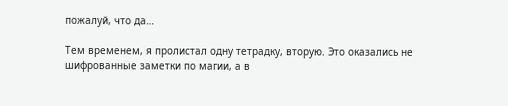пожалуй, что да…

Тем временем, я пролистал одну тетрадку, вторую. Это оказались не шифрованные заметки по магии, а в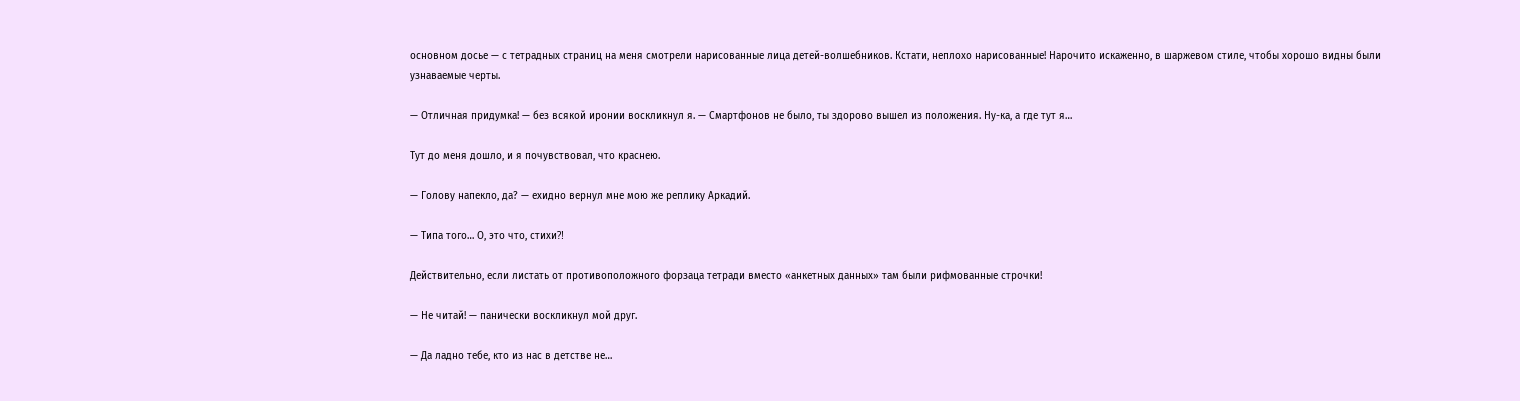основном досье — с тетрадных страниц на меня смотрели нарисованные лица детей-волшебников. Кстати, неплохо нарисованные! Нарочито искаженно, в шаржевом стиле, чтобы хорошо видны были узнаваемые черты.

— Отличная придумка! — без всякой иронии воскликнул я. — Смартфонов не было, ты здорово вышел из положения. Ну-ка, а где тут я…

Тут до меня дошло, и я почувствовал, что краснею.

— Голову напекло, да? — ехидно вернул мне мою же реплику Аркадий.

— Типа того… О, это что, стихи⁈

Действительно, если листать от противоположного форзаца тетради вместо «анкетных данных» там были рифмованные строчки!

— Не читай! — панически воскликнул мой друг.

— Да ладно тебе, кто из нас в детстве не…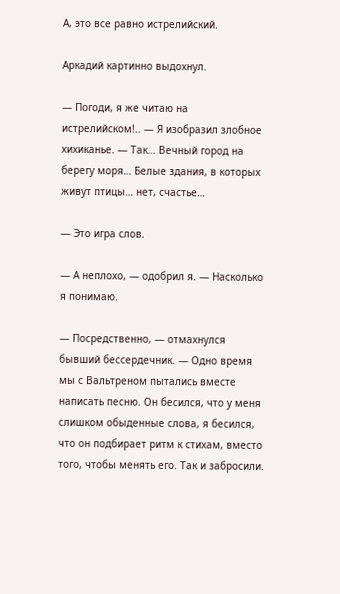А, это все равно истрелийский.

Аркадий картинно выдохнул.

— Погоди, я же читаю на истрелийском!.. — Я изобразил злобное хихиканье. — Так… Вечный город на берегу моря… Белые здания, в которых живут птицы… нет, счастье…

— Это игра слов.

— А неплохо, — одобрил я. — Насколько я понимаю.

— Посредственно, — отмахнулся бывший бессердечник. — Одно время мы с Вальтреном пытались вместе написать песню. Он бесился, что у меня слишком обыденные слова, я бесился, что он подбирает ритм к стихам, вместо того, чтобы менять его. Так и забросили.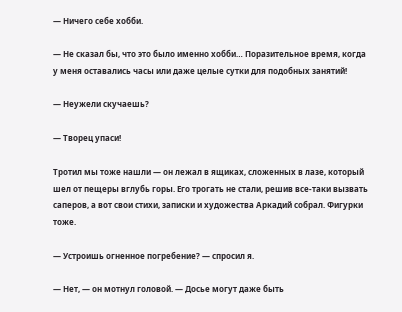— Ничего себе хобби.

— Не сказал бы, что это было именно хобби… Поразительное время, когда у меня оставались часы или даже целые сутки для подобных занятий!

— Неужели скучаешь?

— Творец упаси!

Тротил мы тоже нашли — он лежал в ящиках, сложенных в лазе, который шел от пещеры вглубь горы. Его трогать не стали, решив все-таки вызвать саперов, а вот свои стихи, записки и художества Аркадий собрал. Фигурки тоже.

— Устроишь огненное погребение? — спросил я.

— Нет, — он мотнул головой. — Досье могут даже быть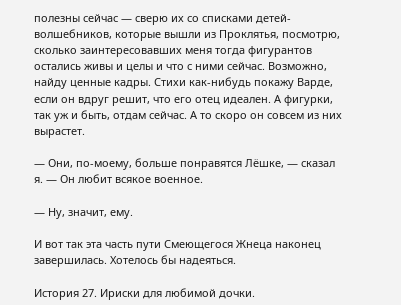полезны сейчас — сверю их со списками детей-волшебников, которые вышли из Проклятья, посмотрю, сколько заинтересовавших меня тогда фигурантов остались живы и целы и что с ними сейчас. Возможно, найду ценные кадры. Стихи как-нибудь покажу Варде, если он вдруг решит, что его отец идеален. А фигурки, так уж и быть, отдам сейчас. А то скоро он совсем из них вырастет.

— Они, по-моему, больше понравятся Лёшке, — сказал я. — Он любит всякое военное.

— Ну, значит, ему.

И вот так эта часть пути Смеющегося Жнеца наконец завершилась. Хотелось бы надеяться.

История 27. Ириски для любимой дочки.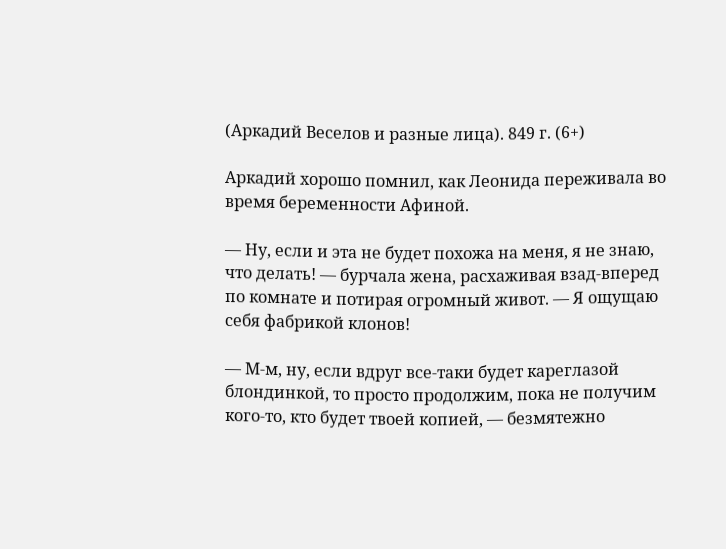(Аркадий Веселов и разные лица). 849 г. (6+)

Аркадий хорошо помнил, как Леонида переживала во время беременности Афиной.

— Ну, если и эта не будет похожа на меня, я не знаю, что делать! — бурчала жена, расхаживая взад-вперед по комнате и потирая огромный живот. — Я ощущаю себя фабрикой клонов!

— М-м, ну, если вдруг все-таки будет кареглазой блондинкой, то просто продолжим, пока не получим кого-то, кто будет твоей копией, — безмятежно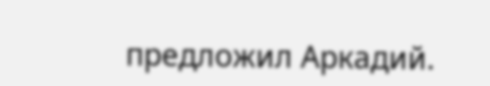предложил Аркадий.